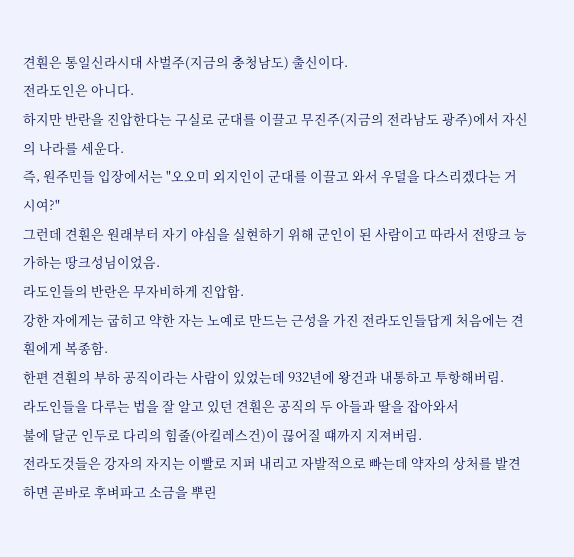견훤은 통일신라시대 사벌주(지금의 충청남도) 출신이다.
전라도인은 아니다.
하지만 반란을 진압한다는 구실로 군대를 이끌고 무진주(지금의 전라남도 광주)에서 자신의 나라를 세운다.
즉, 원주민들 입장에서는 "오오미 외지인이 군대를 이끌고 와서 우덜을 다스리겠다는 거시여?"
그런데 견훤은 원래부터 자기 야심을 실현하기 위해 군인이 된 사람이고 따라서 전땅크 능가하는 땅크성님이었음.
라도인들의 반란은 무자비하게 진압함.
강한 자에게는 굽히고 약한 자는 노예로 만드는 근성을 가진 전라도인들답게 처음에는 견훤에게 복종함.
한편 견훤의 부하 공직이라는 사람이 있었는데 932년에 왕건과 내통하고 투항해버림.
라도인들을 다루는 법을 잘 알고 있던 견훤은 공직의 두 아들과 딸을 잡아와서
불에 달군 인두로 다리의 힘줄(아킬레스건)이 끊어질 떄까지 지져버림.
전라도것들은 강자의 자지는 이빨로 지퍼 내리고 자발적으로 빠는데 약자의 상처를 발견하면 곧바로 후벼파고 소금을 뿌린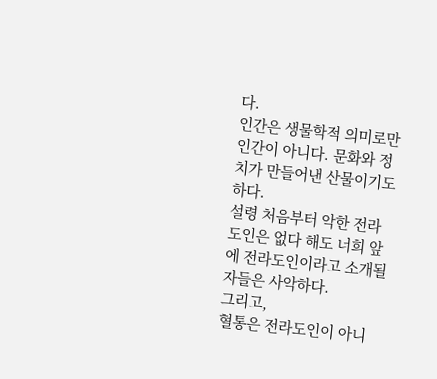다.
인간은 생물학적 의미로만 인간이 아니다. 문화와 정치가 만들어낸 산물이기도 하다.
설령 처음부터 악한 전라도인은 없다 해도 너희 앞에 전라도인이라고 소개될 자들은 사악하다.
그리고,
혈통은 전라도인이 아니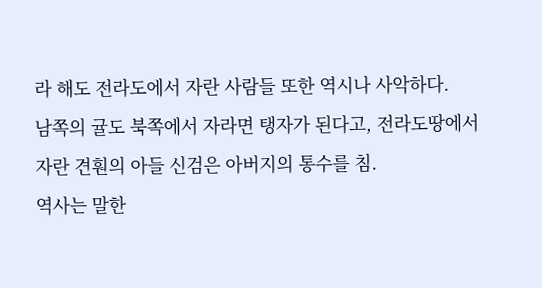라 해도 전라도에서 자란 사람들 또한 역시나 사악하다.
남쪽의 귤도 북쪽에서 자라면 탱자가 된다고, 전라도땅에서 자란 견훤의 아들 신검은 아버지의 통수를 침.
역사는 말한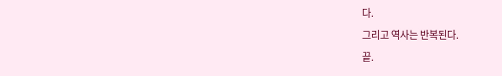다.
그리고 역사는 반복된다.
끝.